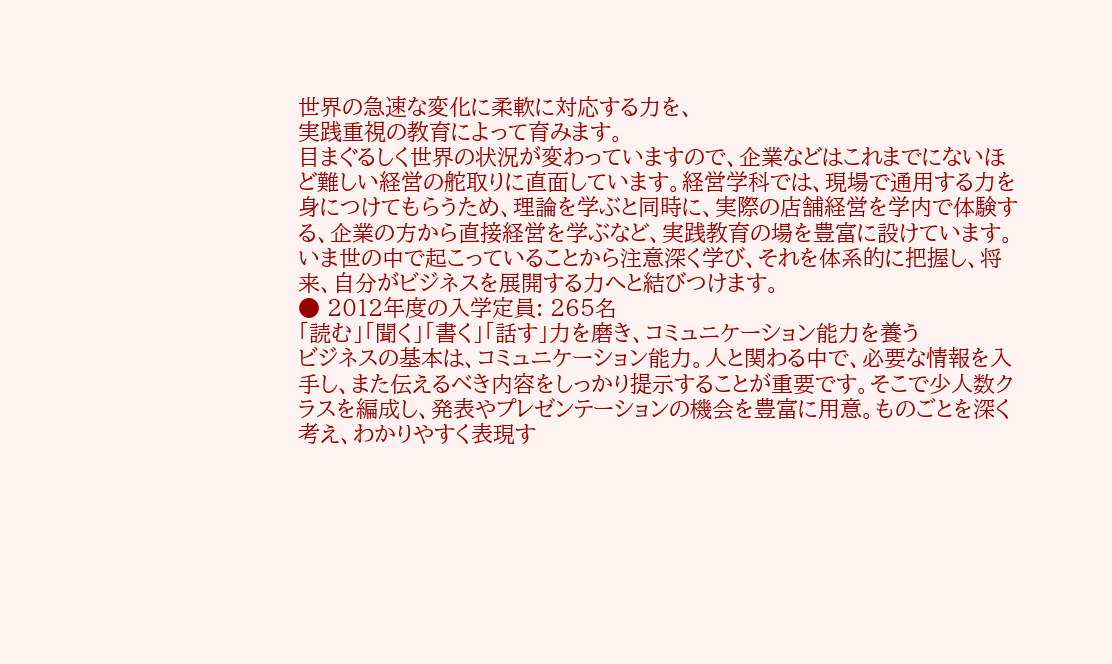世界の急速な変化に柔軟に対応する力を、
実践重視の教育によって育みます。
目まぐるしく世界の状況が変わっていますので、企業などはこれまでにないほど難しい経営の舵取りに直面しています。経営学科では、現場で通用する力を身につけてもらうため、理論を学ぶと同時に、実際の店舗経営を学内で体験する、企業の方から直接経営を学ぶなど、実践教育の場を豊富に設けています。いま世の中で起こっていることから注意深く学び、それを体系的に把握し、将来、自分がビジネスを展開する力へと結びつけます。
● 2012年度の入学定員: 265名
「読む」「聞く」「書く」「話す」力を磨き、コミュニケーション能力を養う
ビジネスの基本は、コミュニケーション能力。人と関わる中で、必要な情報を入手し、また伝えるべき内容をしっかり提示することが重要です。そこで少人数クラスを編成し、発表やプレゼンテーションの機会を豊富に用意。ものごとを深く考え、わかりやすく表現す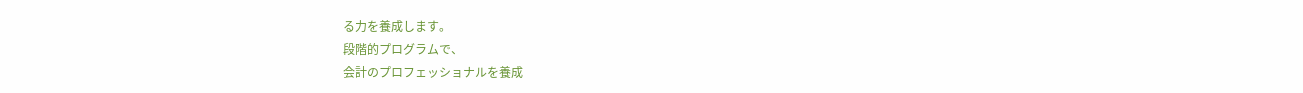る力を養成します。
段階的プログラムで、
会計のプロフェッショナルを養成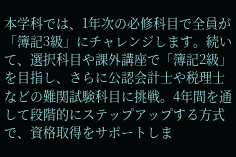本学科では、1年次の必修科目で全員が「簿記3級」にチャレンジします。続いて、選択科目や課外講座で「簿記2級」を目指し、さらに公認会計士や税理士などの難関試験科目に挑戦。4年間を通して段階的にステップアップする方式で、資格取得をサポートしま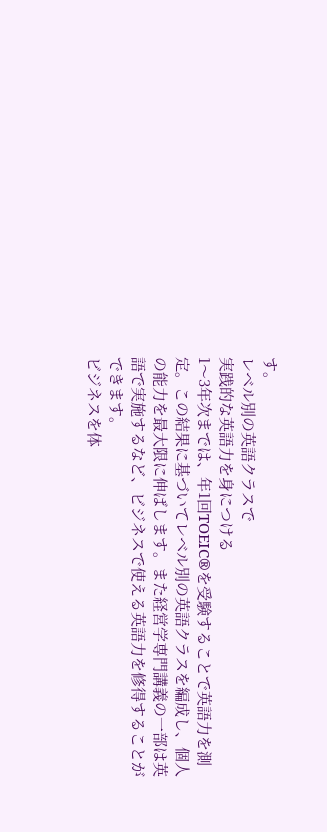す。
レベル別の英語クラスで
実践的な英語力を身につける
1〜3年次までは、年1回TOEIC®を受験することで英語力を測定。この結果に基づいてレベル別の英語クラスを編成し、個人の能力を最大限に伸ばします。また経営学専門講義の一部は英語で実施するなど、ビジネスで使える英語力を修得することができます。
ビジネスを体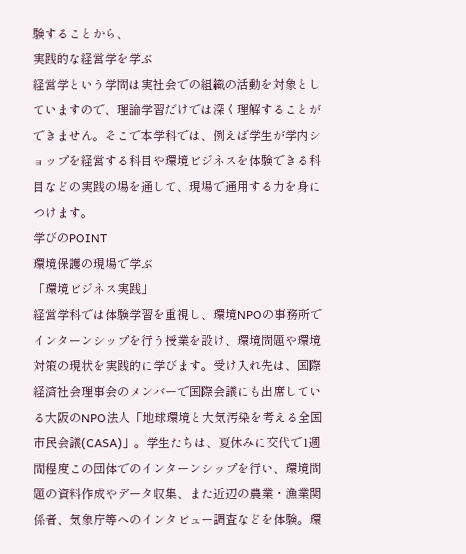験することから、
実践的な経営学を学ぶ
経営学という学問は実社会での組織の活動を対象としていますので、理論学習だけでは深く理解することができません。そこで本学科では、例えば学生が学内ショップを経営する科目や環境ビジネスを体験できる科目などの実践の場を通して、現場で通用する力を身につけます。
学びのPOINT
環境保護の現場で学ぶ
「環境ビジネス実践」
経営学科では体験学習を重視し、環境NPOの事務所でインターンシップを行う授業を設け、環境問題や環境対策の現状を実践的に学びます。受け入れ先は、国際経済社会理事会のメンバーで国際会議にも出席している大阪のNPO法人「地球環境と大気汚染を考える全国市民会議(CASA)」。学生たちは、夏休みに交代で1週間程度この団体でのインターンシップを行い、環境問題の資料作成やデータ収集、また近辺の農業・漁業関係者、気象庁等へのインタビュー調査などを体験。環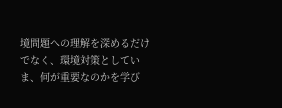境問題への理解を深めるだけでなく、環境対策としていま、何が重要なのかを学び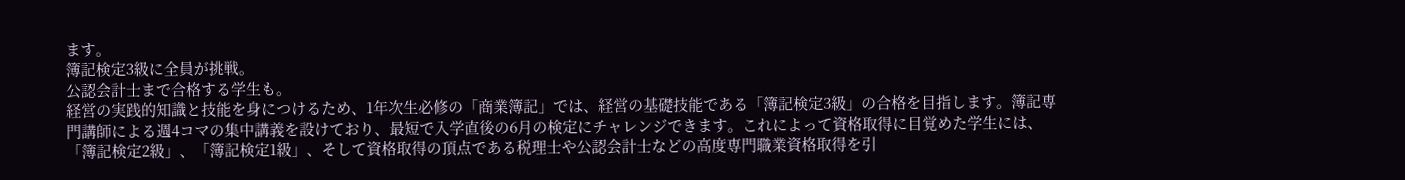ます。
簿記検定3級に全員が挑戦。
公認会計士まで合格する学生も。
経営の実践的知識と技能を身につけるため、1年次生必修の「商業簿記」では、経営の基礎技能である「簿記検定3級」の合格を目指します。簿記専門講師による週4コマの集中講義を設けており、最短で入学直後の6月の検定にチャレンジできます。これによって資格取得に目覚めた学生には、「簿記検定2級」、「簿記検定1級」、そして資格取得の頂点である税理士や公認会計士などの高度専門職業資格取得を引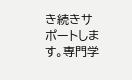き続きサポートします。専門学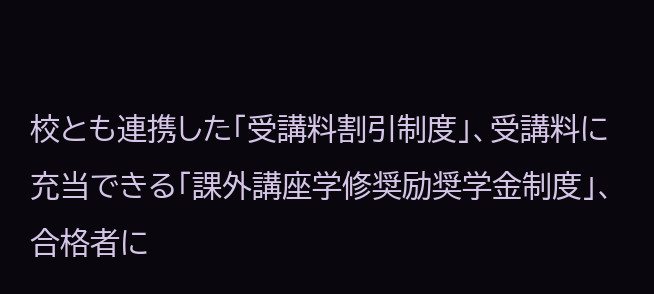校とも連携した「受講料割引制度」、受講料に充当できる「課外講座学修奨励奨学金制度」、合格者に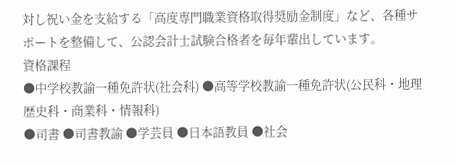対し祝い金を支給する「高度専門職業資格取得奨励金制度」など、各種サポートを整備して、公認会計士試験合格者を毎年輩出しています。
資格課程
●中学校教諭一種免許状(社会科) ●高等学校教諭一種免許状(公民科・地理歴史科・商業科・情報科)
●司書 ●司書教諭 ●学芸員 ●日本語教員 ●社会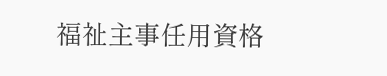福祉主事任用資格